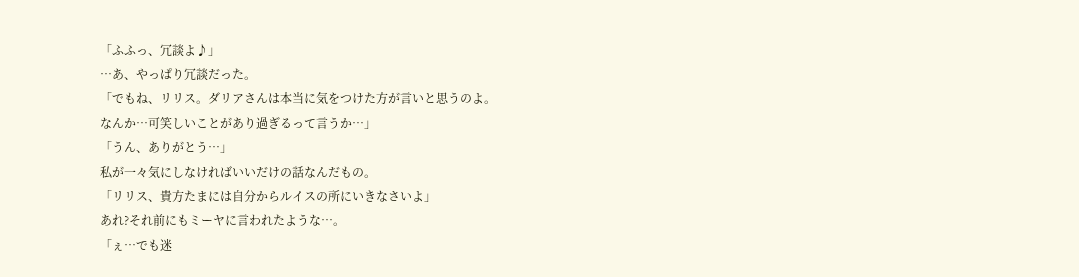「ふふっ、冗談よ♪」
…あ、やっぱり冗談だった。
「でもね、リリス。ダリアさんは本当に気をつけた方が言いと思うのよ。
なんか…可笑しいことがあり過ぎるって言うか…」
「うん、ありがとう…」
私が一々気にしなければいいだけの話なんだもの。
「リリス、貴方たまには自分からルイスの所にいきなさいよ」
あれ?それ前にもミーヤに言われたような…。
「ぇ…でも迷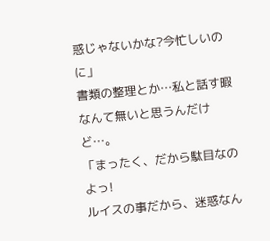惑じゃないかな?今忙しいのに」
書類の整理とか…私と話す暇なんて無いと思うんだけど…。
「まったく、だから駄目なのよっ!
ルイスの事だから、迷惑なん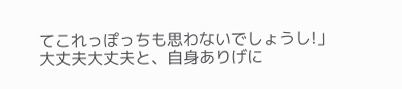てこれっぽっちも思わないでしょうし!」
大丈夫大丈夫と、自身ありげに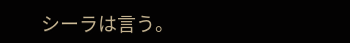シーラは言う。